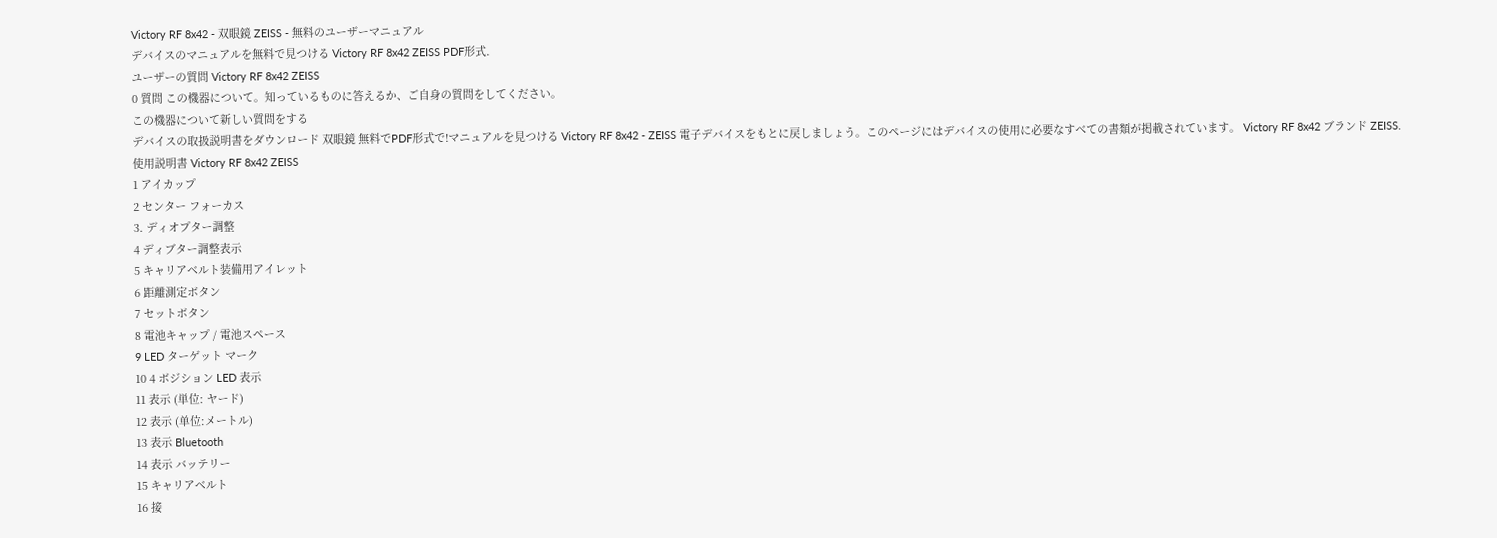Victory RF 8x42 - 双眼鏡 ZEISS - 無料のユーザーマニュアル
デバイスのマニュアルを無料で見つける Victory RF 8x42 ZEISS PDF形式.
ユーザーの質問 Victory RF 8x42 ZEISS
0 質問 この機器について。知っているものに答えるか、ご自身の質問をしてください。
この機器について新しい質問をする
デバイスの取扱説明書をダウンロード 双眼鏡 無料でPDF形式で!マニュアルを見つける Victory RF 8x42 - ZEISS 電子デバイスをもとに戻しましょう。このページにはデバイスの使用に必要なすべての書類が掲載されています。 Victory RF 8x42 ブランド ZEISS.
使用説明書 Victory RF 8x42 ZEISS
1 アイカップ
2 センター フォーカス
3. ディオプター調整
4 ディブター調整表示
5 キャリアベルト装備用アイレット
6 距離測定ボタン
7 セットボタン
8 電池キャップ / 電池スペース
9 LED ターゲット マーク
10 4 ボジション LED 表示
11 表示 (単位: ヤード)
12 表示 (单位:メートル)
13 表示 Bluetooth
14 表示 バッテリー
15 キャリアベルト
16 接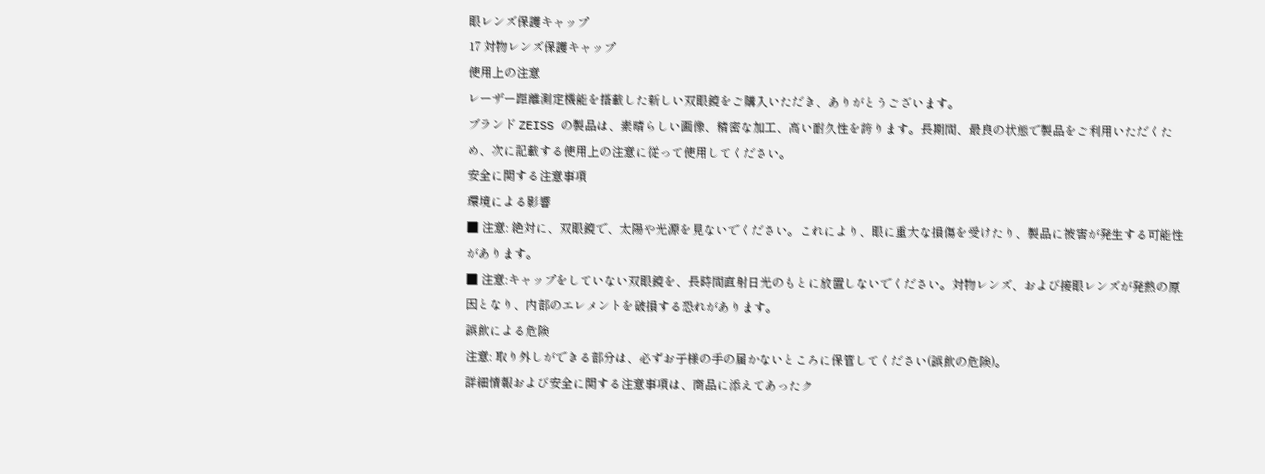眼レンズ保護キャップ
17 対物レンズ保護キャップ
使用上の注意
レーザー距離測定機能を搭載した新しい双眼鏡をご購入いただき、ありがとうございます。
ブランド ZEISS の製品は、素晴らしい画像、精密な加工、高い耐久性を誇ります。長期間、最良の状態で製品をご利用いただくため、次に記載する使用上の注意に従って使用してください。
安全に関する注意事項
環境による影響
■ 注意: 絶対に、双眼鏡で、太陽や光源を見ないでください。これにより、眼に重大な損傷を受けたり、製品に被害が発生する可能性があります。
■ 注意:キャップをしていない双眼鏡を、長時間直射日光のもとに放置しないでください。対物レンズ、および接眼レンズが発熱の原因となり、内部のエレメントを破損する恐れがあります。
誤飲による危険
注意: 取り外しができる部分は、必ずお子様の手の届かないところに保管してください(誤飲の危険)。
詳細情報および安全に関する注意事項は、商品に添えてあったク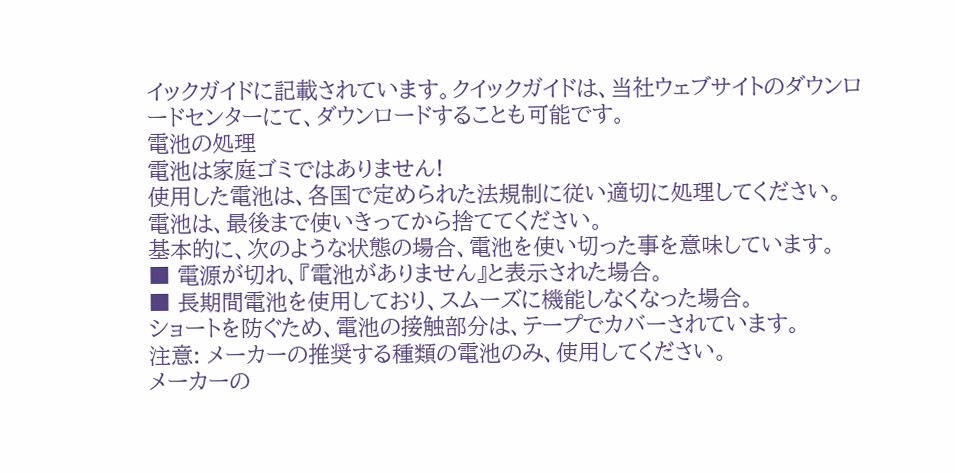イックガイドに記載されています。クイックガイドは、当社ウェブサイトのダウンロードセンターにて、ダウンロードすることも可能です。
電池の処理
電池は家庭ゴミではありません!
使用した電池は、各国で定められた法規制に従い適切に処理してください。
電池は、最後まで使いきってから捨ててください。
基本的に、次のような状態の場合、電池を使い切った事を意味しています。
■ 電源が切れ、『電池がありません』と表示された場合。
■ 長期間電池を使用しており、スムーズに機能しなくなった場合。
ショートを防ぐため、電池の接触部分は、テープでカバーされています。
注意: メーカーの推奨する種類の電池のみ、使用してください。
メーカーの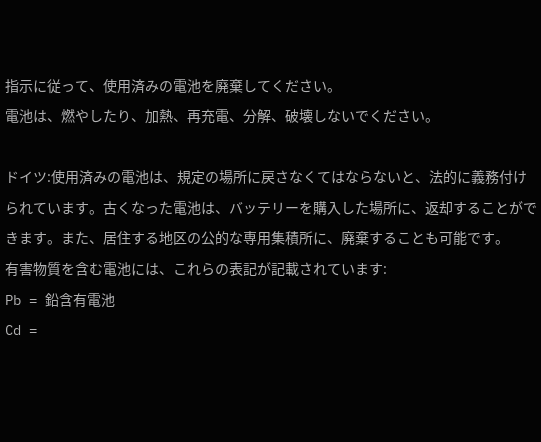指示に従って、使用済みの電池を廃棄してください。
電池は、燃やしたり、加熱、再充電、分解、破壊しないでください。

ドイツ:使用済みの電池は、規定の場所に戻さなくてはならないと、法的に義務付けられています。古くなった電池は、バッテリーを購入した場所に、返却することができます。また、居住する地区の公的な専用集積所に、廃棄することも可能です。
有害物質を含む電池には、これらの表記が記載されています:
Pb = 鉛含有電池
Cd =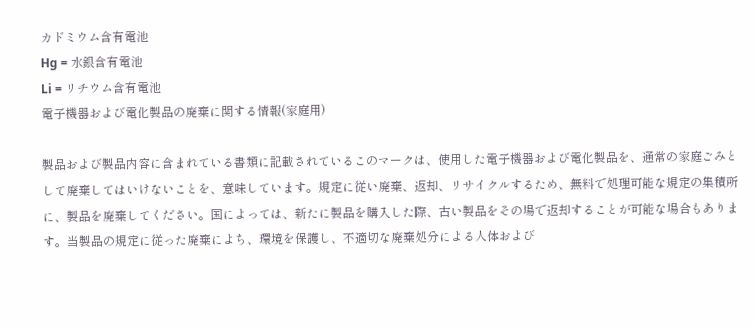カドミウム含有電池
Hg = 水銀含有電池
Li = リチウム含有電池
電子機器および電化製品の廃棄に関する情報(家庭用)

製品および製品内容に含まれている書類に記載されているこのマークは、使用した電子機器および電化製品を、通常の家庭ごみとして廃棄してはいけないことを、意味しています。規定に従い廃棄、返却、リサイクルするため、無料で処理可能な規定の集積所に、製品を廃棄してください。国によっては、新たに製品を購入した際、古い製品をその場で返却することが可能な場合もあります。当製品の規定に従った廃棄によち、環境を保護し、不適切な廃棄処分による人体および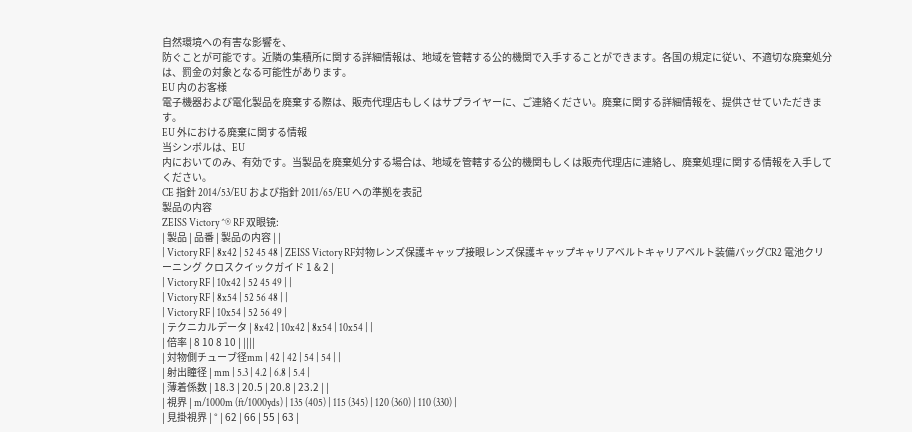自然環境への有害な影響を、
防ぐことが可能です。近隣の集積所に関する詳細情報は、地域を管轄する公的機関で入手することができます。各国の規定に従い、不適切な廃棄処分は、罰金の対象となる可能性があります。
EU 内のお客様
電子機器および電化製品を廃棄する際は、販売代理店もしくはサプライヤーに、ご連絡ください。廃棄に関する詳細情報を、提供させていただきます。
EU 外における廃棄に関する情報
当シンボルは、EU
内においてのみ、有効です。当製品を廃棄処分する場合は、地域を管轄する公的機関もしくは販売代理店に連絡し、廃棄処理に関する情報を入手してください。
CE 指針 2014/53/EU および指針 2011/65/EU への準拠を表記
製品の内容
ZEISS Victory ^® RF 双眼镜:
| 製品 | 品番 | 製品の内容 | |
| Victory RF | 8x42 | 52 45 48 | ZEISS Victory RF対物レンズ保護キャップ接眼レンズ保護キャップキャリアベルトキャリアベルト装備バッグCR2 電池クリーニング クロスクイックガイド 1 & 2 |
| Victory RF | 10x42 | 52 45 49 | |
| Victory RF | 8x54 | 52 56 48 | |
| Victory RF | 10x54 | 52 56 49 |
| テクニカルデータ | 8x42 | 10x42 | 8x54 | 10x54 | |
| 倍率 | 8 10 8 10 | ||||
| 対物側チューブ径mm | 42 | 42 | 54 | 54 | |
| 射出瞳径 | mm | 5.3 | 4.2 | 6.8 | 5.4 |
| 薄着係数 | 18.3 | 20.5 | 20.8 | 23.2 | |
| 視界 | m/1000m (ft/1000yds) | 135 (405) | 115 (345) | 120 (360) | 110 (330) |
| 見掛視界 | ° | 62 | 66 | 55 | 63 |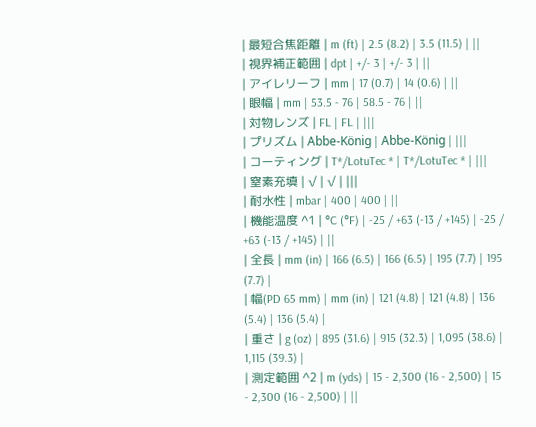| 最短合焦距離 | m (ft) | 2.5 (8.2) | 3.5 (11.5) | ||
| 視界補正範囲 | dpt | +/- 3 | +/- 3 | ||
| アイレリーフ | mm | 17 (0.7) | 14 (0.6) | ||
| 眼幅 | mm | 53.5 - 76 | 58.5 - 76 | ||
| 対物レンズ | FL | FL | |||
| プリズム | Abbe-König | Abbe-König | |||
| コーティング | T*/LotuTec * | T*/LotuTec * | |||
| 窒素充填 | √ | √ | |||
| 耐水性 | mbar | 400 | 400 | ||
| 機能温度 ^1 | °C (°F) | -25 / +63 (-13 / +145) | -25 / +63 (-13 / +145) | ||
| 全長 | mm (in) | 166 (6.5) | 166 (6.5) | 195 (7.7) | 195 (7.7) |
| 幅(PD 65 mm) | mm (in) | 121 (4.8) | 121 (4.8) | 136 (5.4) | 136 (5.4) |
| 重さ | g (oz) | 895 (31.6) | 915 (32.3) | 1,095 (38.6) | 1,115 (39.3) |
| 測定範囲 ^2 | m (yds) | 15 - 2,300 (16 - 2,500) | 15 - 2,300 (16 - 2,500) | ||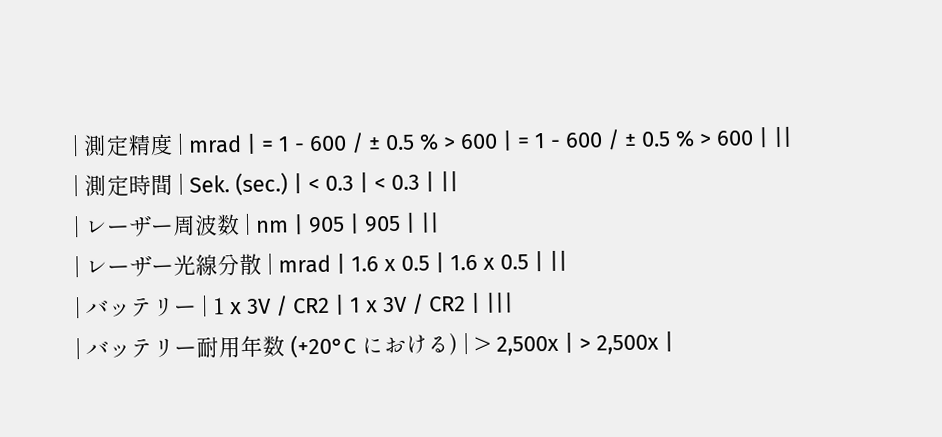| 測定精度 | mrad | = 1 - 600 / ± 0.5 % > 600 | = 1 - 600 / ± 0.5 % > 600 | ||
| 測定時間 | Sek. (sec.) | < 0.3 | < 0.3 | ||
| レーザー周波数 | nm | 905 | 905 | ||
| レーザー光線分散 | mrad | 1.6 x 0.5 | 1.6 x 0.5 | ||
| バッテリー | 1 x 3V / CR2 | 1 x 3V / CR2 | |||
| バッテリー耐用年数 (+20°C における) | > 2,500x | > 2,500x |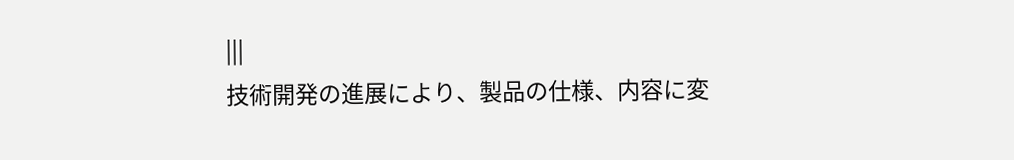|||
技術開発の進展により、製品の仕様、内容に変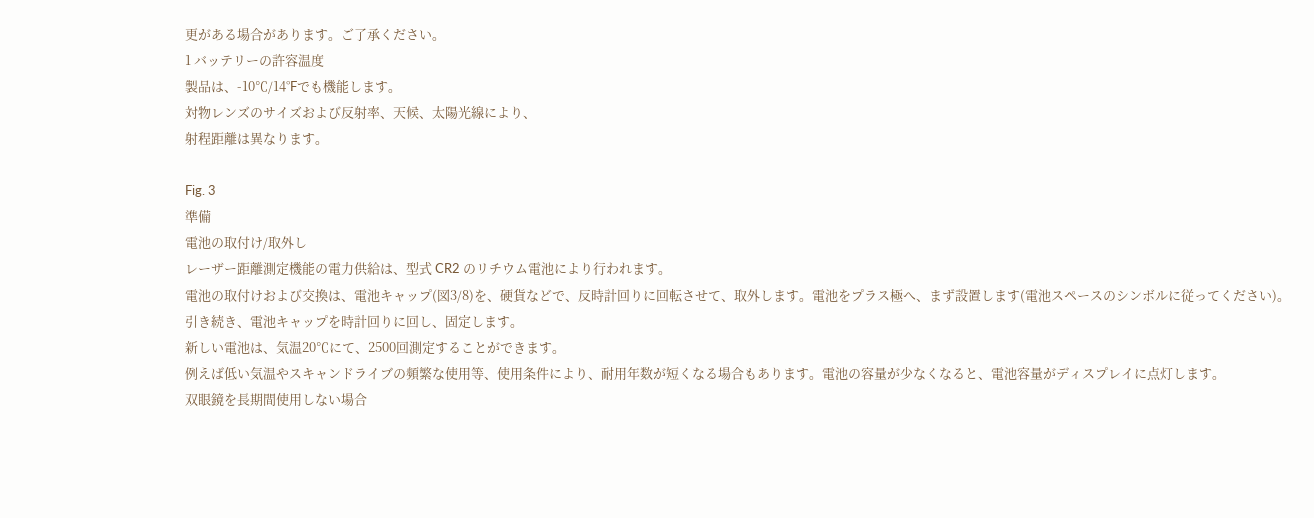更がある場合があります。ご了承ください。
1 バッテリーの許容温度
製品は、-10℃/14°Fでも機能します。
対物レンズのサイズおよび反射率、天候、太陽光線により、
射程距離は異なります。

Fig. 3
準備
電池の取付け/取外し
レーザー距離測定機能の電力供給は、型式 CR2 のリチウム電池により行われます。
電池の取付けおよび交換は、電池キャップ(図3/8)を、硬貨などで、反時計回りに回転させて、取外します。電池をプラス極へ、まず設置します(電池スペースのシンボルに従ってください)。
引き続き、電池キャップを時計回りに回し、固定します。
新しい電池は、気温20℃にて、2500回測定することができます。
例えば低い気温やスキャンドライブの頻繁な使用等、使用条件により、耐用年数が短くなる場合もあります。電池の容量が少なくなると、電池容量がディスプレイに点灯します。
双眼鏡を長期間使用しない場合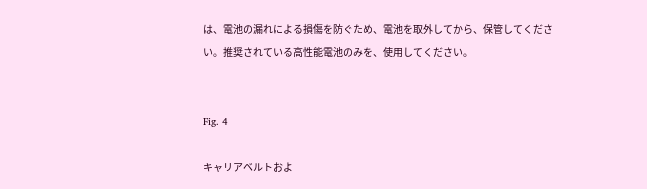は、電池の漏れによる損傷を防ぐため、電池を取外してから、保管してください。推奨されている高性能電池のみを、使用してください。


Fig. 4

キャリアベルトおよ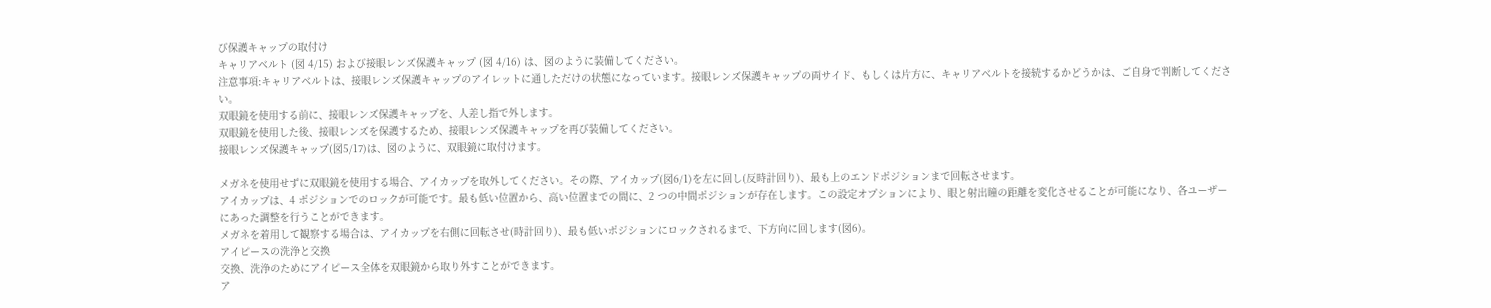び保護キャップの取付け
キャリアベルト (図 4/15) および接眼レンズ保護キャップ (図 4/16) は、図のように装備してください。
注意事項:キャリアベルトは、接眼レンズ保護キャップのアイレットに通しただけの状態になっています。接眼レンズ保護キャップの両サイド、もしくは片方に、キャリアベルトを接続するかどうかは、ご自身で判断してください。
双眼鏡を使用する前に、接眼レンズ保護キャップを、人差し指で外します。
双眼鏡を使用した後、接眼レンズを保護するため、接眼レンズ保護キャップを再び装備してください。
接眼レンズ保護キャップ(図5/17)は、図のように、双眼鏡に取付けます。

メガネを使用せずに双眼鏡を使用する場合、アイカップを取外してください。その際、アイカップ(図6/1)を左に回し(反時計回り)、最も上のエンドポジションまで回転させます。
アイカップは、4 ポジションでのロックが可能です。最も低い位置から、高い位置までの間に、2 つの中間ポジションが存在します。この設定オプションにより、眼と射出瞳の距離を変化させることが可能になり、各ユーザーにあった調整を行うことができます。
メガネを着用して観察する場合は、アイカップを右側に回転させ(時計回り)、最も低いポジションにロックされるまで、下方向に回します(図6)。
アイピースの洗浄と交換
交換、洗浄のためにアイピース全体を双眼鏡から取り外すことができます。
ア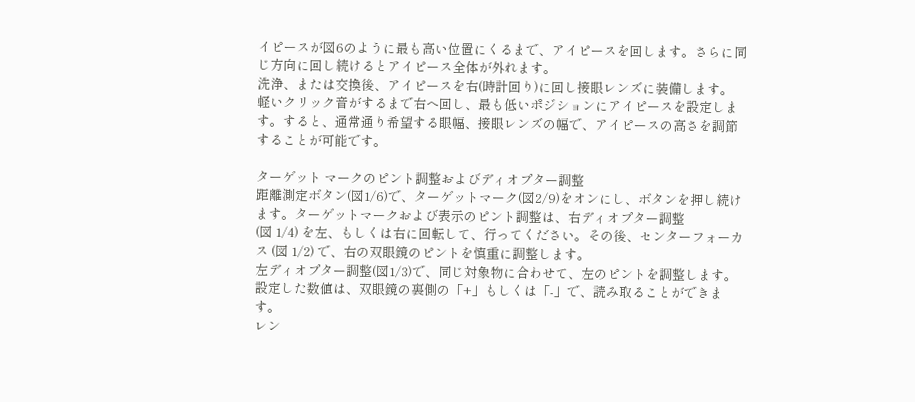イピースが図6のように最も高い位置にくるまで、アイピースを回します。さらに同じ方向に回し続けるとアイピース全体が外れます。
洗浄、または交換後、アイピースを右(時計回り)に回し接眼レンズに装備します。
軽いクリック音がするまで右へ回し、最も低いポジションにアイピースを設定します。すると、通常通り希望する眼幅、接眼レンズの幅で、アイピースの高さを調節することが可能です。

ターゲット マークのピント調整およびディオプター調整
距離測定ボタン(図1/6)で、ターゲットマーク(図2/9)をオンにし、ボタンを押し続けます。ターゲットマークおよび表示のピント調整は、右ディオプター調整
(図 1/4) を左、もしくは右に回転して、行ってください。その後、センターフォーカス (図 1/2) で、右の双眼鏡のピントを慎重に調整します。
左ディオプター調整(図1/3)で、同じ対象物に合わせて、左のピントを調整します。設定した数値は、双眼鏡の裏側の「+」もしくは「-」で、読み取ることができます。
レン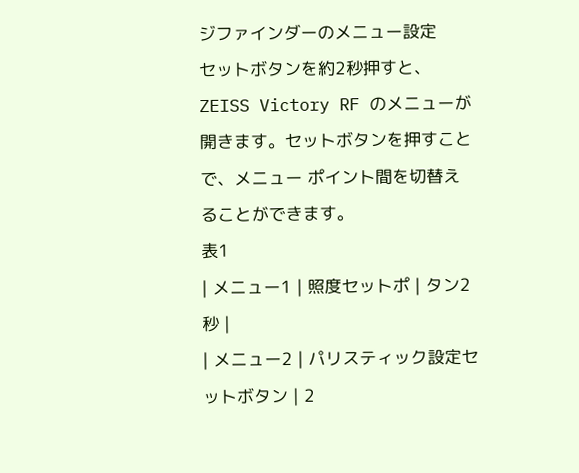ジファインダーのメニュー設定
セットボタンを約2秒押すと、ZEISS Victory RF のメニューが開きます。セットボタンを押すことで、メニュー ポイント間を切替えることができます。
表1
| メニュー1 | 照度セットポ | タン2秒 |
| メニュー2 | パリスティック設定セットボタン | 2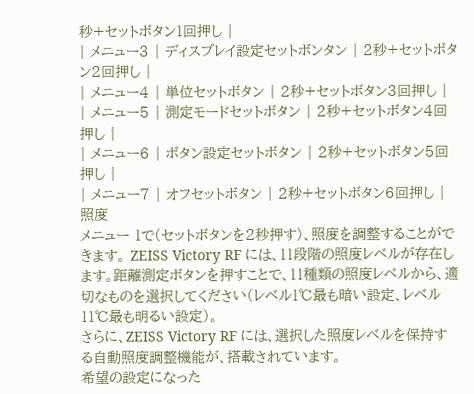秒+セットボタン1回押し |
| メニュー3 | ディスプレイ設定セットボンタン | 2秒+セットボタン2回押し |
| メニュー4 | 単位セットボタン | 2秒+セットボタン3回押し |
| メニュー5 | 測定モードセットボタン | 2秒+セットボタン4回押し |
| メニュー6 | ボタン設定セットボタン | 2秒+セットボタン5回押し |
| メニュー7 | オフセットボタン | 2秒+セットボタン6回押し |
照度
メニュー 1で(セットボタンを2秒押す)、照度を調整することができます。 ZEISS Victory RF には、11段階の照度レベルが存在します。距離測定ボタンを押すことで、11種類の照度レベルから、適切なものを選択してください(レベル1℃最も暗い設定、レベル11℃最も明るい設定)。
さらに、ZEISS Victory RF には、選択した照度レベルを保持する自動照度調整機能が、搭載されています。
希望の設定になった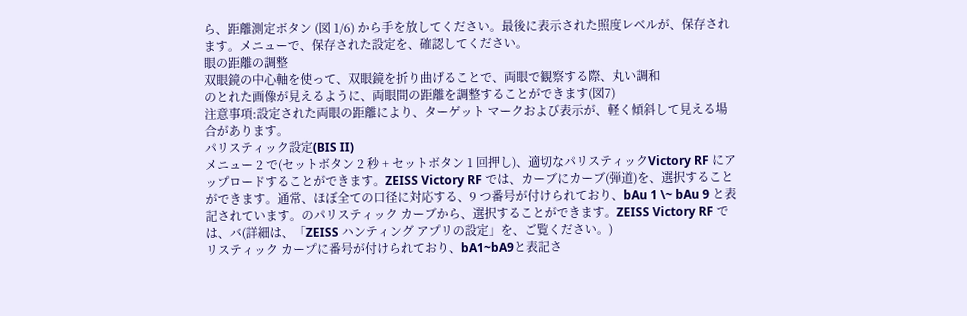ら、距離測定ボタン (図 1/6) から手を放してください。最後に表示された照度レベルが、保存されます。メニューで、保存された設定を、確認してください。
眼の距離の調整
双眼鏡の中心軸を使って、双眼鏡を折り曲げることで、両眼で観察する際、丸い調和
のとれた画像が見えるように、両眼間の距離を調整することができます(図7)
注意事項:設定された両眼の距離により、ターゲット マークおよび表示が、軽く傾斜して見える場合があります。
パリスティック設定(BIS II)
メニュー 2 で(セットボタン 2 秒 + セットボタン 1 回押し)、適切なパリスティックVictory RF にアップロードすることができます。ZEISS Victory RF では、カーブにカーブ(弾道)を、選択することができます。通常、ほぼ全ての口径に対応する、9 つ番号が付けられており、bAu 1 \~ bAu 9 と表記されています。のパリスティック カーブから、選択することができます。ZEISS Victory RF では、バ(詳細は、「ZEISS ハンティング アプリの設定」を、ご覧ください。)
リスティック カープに番号が付けられており、bA1~bA9と表記さ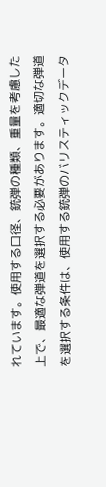れています。使用する口径、銃弾の種類、重量を考慮した上で、最適な弾道を選択する必要があります。適切な弾道を選択する条件は、使用する銃弾のバリスティックデータ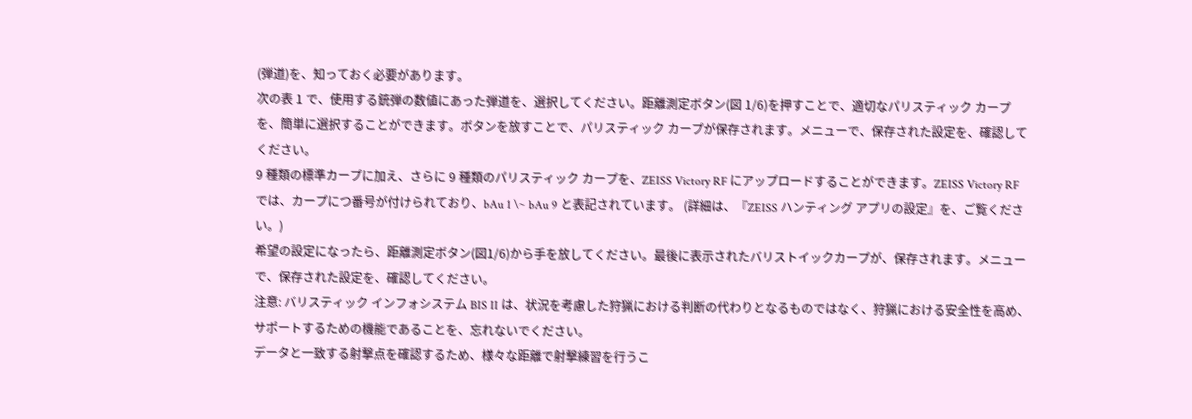(弾道)を、知っておく必要があります。
次の表 1 で、使用する銃弾の数値にあった弾道を、選択してください。距離測定ボタン(図 1/6)を押すことで、適切なパリスティック カープを、簡単に選択することができます。ボタンを放すことで、パリスティック カープが保存されます。メニューで、保存された設定を、確認してください。
9 種類の標準カープに加え、さらに 9 種類のパリスティック カープを、ZEISS Victory RF にアップロードすることができます。ZEISS Victory RF では、カープにつ番号が付けられており、bAu 1 \~ bAu 9 と表記されています。 (詳細は、『ZEISS ハンティング アプリの設定』を、ご覧ください。)
希望の設定になったら、距離測定ボタン(図1/6)から手を放してください。最後に表示されたバリストイックカープが、保存されます。メニューで、保存された設定を、確認してください。
注意: バリスティック インフォシステム BIS II は、状況を考慮した狩猟における判断の代わりとなるものではなく、狩猟における安全性を高め、サポートするための機能であることを、忘れないでください。
データと一致する射撃点を確認するため、様々な距離で射撃練習を行うこ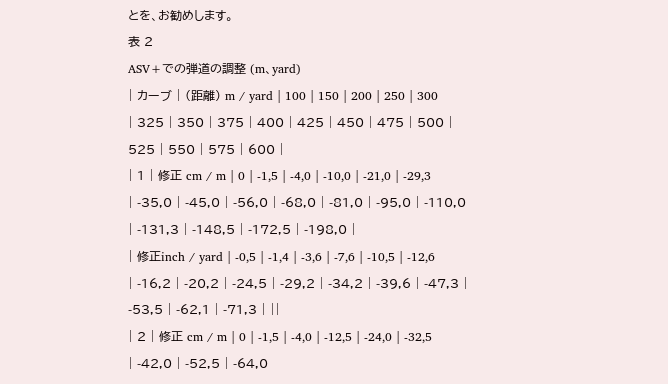とを、お勧めします。
表 2
ASV+での弾道の調整 (m、yard)
| カーブ | (距離) m / yard | 100 | 150 | 200 | 250 | 300 | 325 | 350 | 375 | 400 | 425 | 450 | 475 | 500 | 525 | 550 | 575 | 600 |
| 1 | 修正 cm / m | 0 | -1,5 | -4,0 | -10,0 | -21,0 | -29,3 | -35,0 | -45,0 | -56,0 | -68,0 | -81,0 | -95,0 | -110,0 | -131,3 | -148,5 | -172,5 | -198,0 |
| 修正inch / yard | -0,5 | -1,4 | -3,6 | -7,6 | -10,5 | -12,6 | -16,2 | -20,2 | -24,5 | -29,2 | -34,2 | -39,6 | -47,3 | -53,5 | -62,1 | -71,3 | ||
| 2 | 修正 cm / m | 0 | -1,5 | -4,0 | -12,5 | -24,0 | -32,5 | -42,0 | -52,5 | -64,0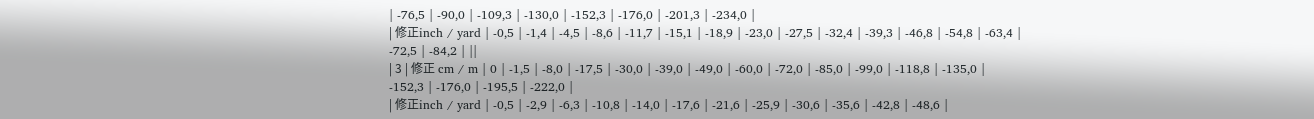| -76,5 | -90,0 | -109,3 | -130,0 | -152,3 | -176,0 | -201,3 | -234,0 |
| 修正inch / yard | -0,5 | -1,4 | -4,5 | -8,6 | -11,7 | -15,1 | -18,9 | -23,0 | -27,5 | -32,4 | -39,3 | -46,8 | -54,8 | -63,4 | -72,5 | -84,2 | ||
| 3 | 修正 cm / m | 0 | -1,5 | -8,0 | -17,5 | -30,0 | -39,0 | -49,0 | -60,0 | -72,0 | -85,0 | -99,0 | -118,8 | -135,0 | -152,3 | -176,0 | -195,5 | -222,0 |
| 修正inch / yard | -0,5 | -2,9 | -6,3 | -10,8 | -14,0 | -17,6 | -21,6 | -25,9 | -30,6 | -35,6 | -42,8 | -48,6 |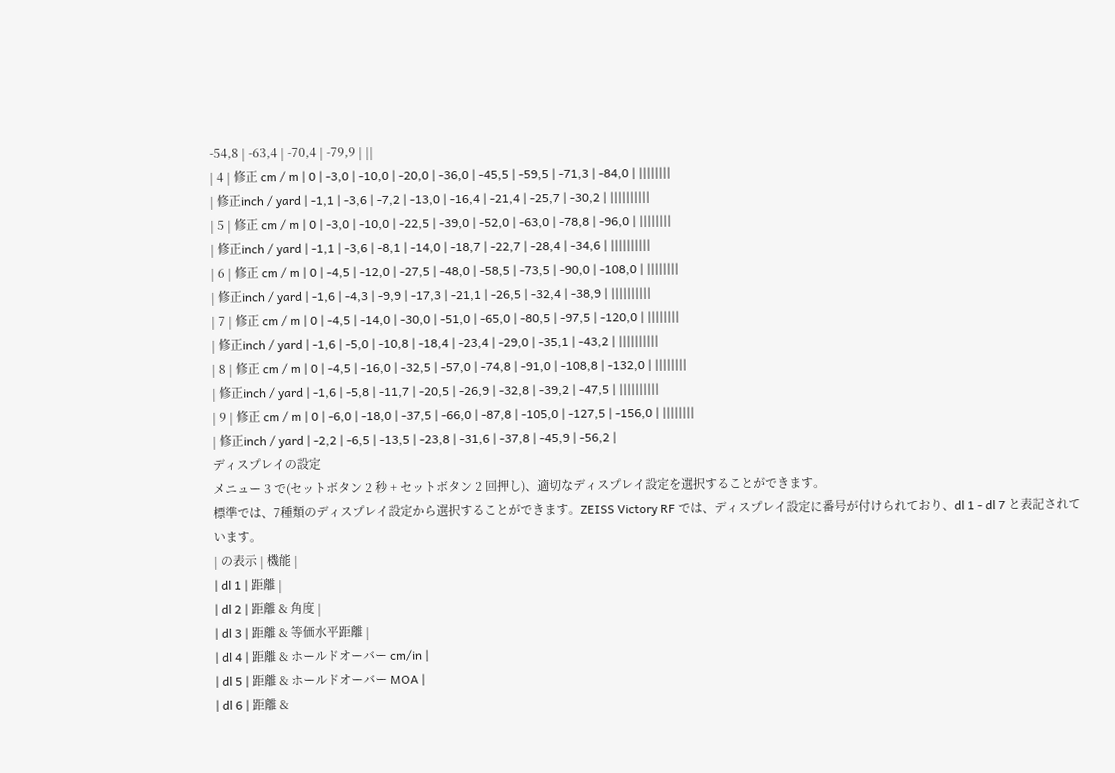-54,8 | -63,4 | -70,4 | -79,9 | ||
| 4 | 修正 cm / m | 0 | -3,0 | -10,0 | -20,0 | -36,0 | -45,5 | -59,5 | -71,3 | -84,0 | ||||||||
| 修正inch / yard | -1,1 | -3,6 | -7,2 | -13,0 | -16,4 | -21,4 | -25,7 | -30,2 | ||||||||||
| 5 | 修正 cm / m | 0 | -3,0 | -10,0 | -22,5 | -39,0 | -52,0 | -63,0 | -78,8 | -96,0 | ||||||||
| 修正inch / yard | -1,1 | -3,6 | -8,1 | -14,0 | -18,7 | -22,7 | -28,4 | -34,6 | ||||||||||
| 6 | 修正 cm / m | 0 | -4,5 | -12,0 | -27,5 | -48,0 | -58,5 | -73,5 | -90,0 | -108,0 | ||||||||
| 修正inch / yard | -1,6 | -4,3 | -9,9 | -17,3 | -21,1 | -26,5 | -32,4 | -38,9 | ||||||||||
| 7 | 修正 cm / m | 0 | -4,5 | -14,0 | -30,0 | -51,0 | -65,0 | -80,5 | -97,5 | -120,0 | ||||||||
| 修正inch / yard | -1,6 | -5,0 | -10,8 | -18,4 | -23,4 | -29,0 | -35,1 | -43,2 | ||||||||||
| 8 | 修正 cm / m | 0 | -4,5 | -16,0 | -32,5 | -57,0 | -74,8 | -91,0 | -108,8 | -132,0 | ||||||||
| 修正inch / yard | -1,6 | -5,8 | -11,7 | -20,5 | -26,9 | -32,8 | -39,2 | -47,5 | ||||||||||
| 9 | 修正 cm / m | 0 | -6,0 | -18,0 | -37,5 | -66,0 | -87,8 | -105,0 | -127,5 | -156,0 | ||||||||
| 修正inch / yard | -2,2 | -6,5 | -13,5 | -23,8 | -31,6 | -37,8 | -45,9 | -56,2 |
ディスプレイの設定
メニュー 3 で(セットボタン 2 秒 + セットボタン 2 回押し)、適切なディスプレイ設定を選択することができます。
標準では、7種類のディスプレイ設定から選択することができます。ZEISS Victory RF では、ディスプレイ設定に番号が付けられており、dl 1 - dl 7 と表記されています。
| の表示 | 機能 |
| dl 1 | 距離 |
| dl 2 | 距離 & 角度 |
| dl 3 | 距離 & 等価水平距離 |
| dl 4 | 距離 & ホールドオーバー cm/in |
| dl 5 | 距離 & ホールドオーバー MOA |
| dl 6 | 距離 &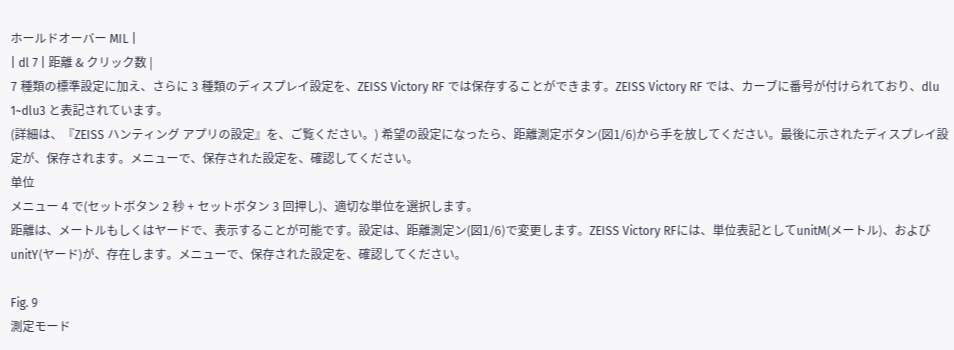ホールドオーバー MIL |
| dl 7 | 距離 & クリック数 |
7 種類の標準設定に加え、さらに 3 種類のディスプレイ設定を、ZEISS Victory RF では保存することができます。ZEISS Victory RF では、カーブに番号が付けられており、dlu 1~dlu3 と表記されています。
(詳細は、『ZEISS ハンティング アプリの設定』を、ご覧ください。) 希望の設定になったら、距離測定ボタン(図1/6)から手を放してください。最後に示されたディスプレイ設定が、保存されます。メニューで、保存された設定を、確認してください。
单位
メニュー 4 で(セットボタン 2 秒 + セットボタン 3 回押し)、適切な単位を選択します。
距離は、メートルもしくはヤードで、表示することが可能です。設定は、距離測定ン(図1/6)で変更します。ZEISS Victory RFには、単位表記としてunitM(メートル)、およびunitY(ヤード)が、存在します。メニューで、保存された設定を、確認してください。

Fig. 9
測定モード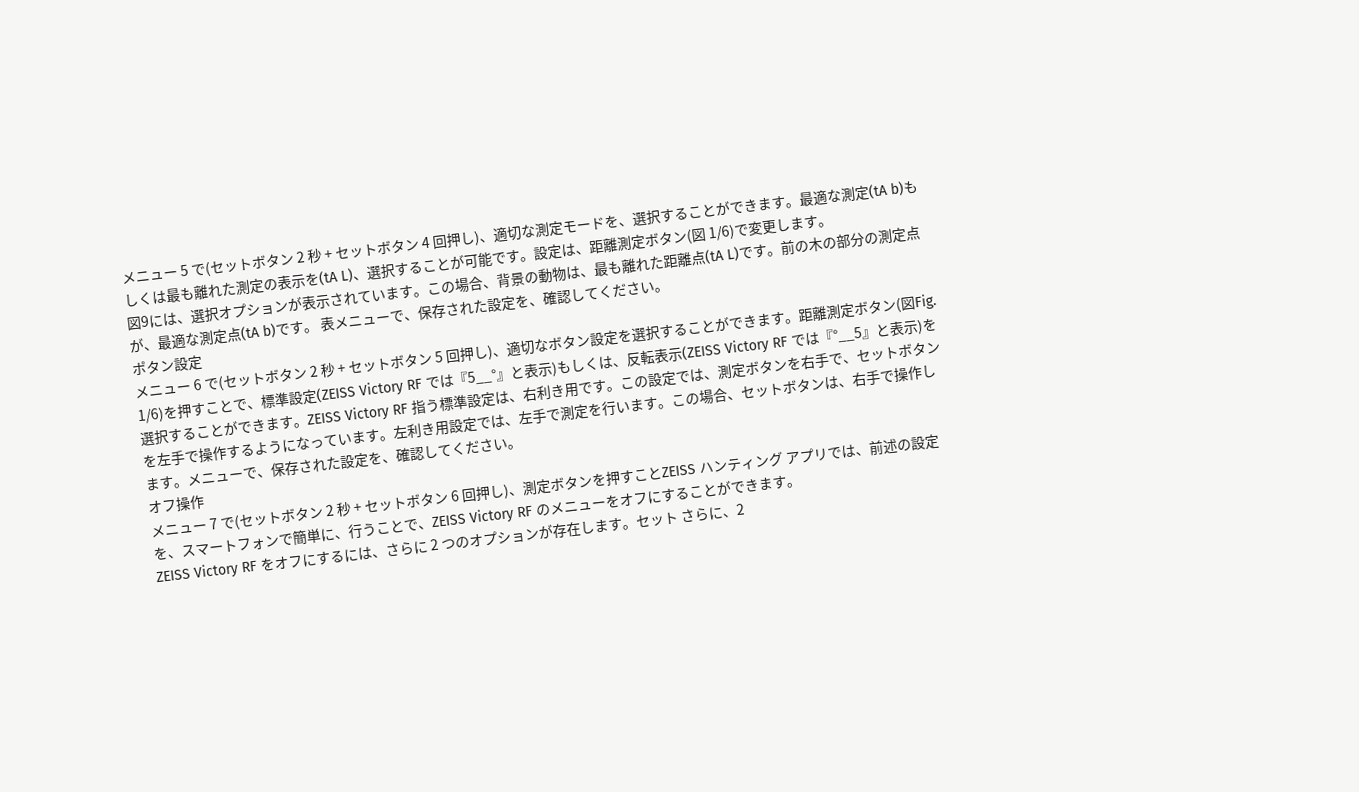メニュー 5 で(セットボタン 2 秒 + セットボタン 4 回押し)、適切な測定モードを、選択することができます。最適な測定(tA b)もしくは最も離れた測定の表示を(tA L)、選択することが可能です。設定は、距離測定ボタン(図 1/6)で変更します。
図9には、選択オプションが表示されています。この場合、背景の動物は、最も離れた距離点(tA L)です。前の木の部分の測定点が、最適な測定点(tA b)です。 表メニューで、保存された設定を、確認してください。
ポタン設定
メニュー 6 で(セットボタン 2 秒 + セットボタン 5 回押し)、適切なボタン設定を選択することができます。距離測定ボタン(図Fig. 1/6)を押すことで、標準設定(ZEISS Victory RF では『5__°』と表示)もしくは、反転表示(ZEISS Victory RF では『°__5』と表示)を選択することができます。ZEISS Victory RF 指う標準設定は、右利き用です。この設定では、測定ボタンを右手で、セットボタンを左手で操作するようになっています。左利き用設定では、左手で測定を行います。この場合、セットボタンは、右手で操作します。メニューで、保存された設定を、確認してください。
オフ操作
メニュー 7 で(セットボタン 2 秒 + セットボタン 6 回押し)、測定ボタンを押すことZEISS ハンティング アプリでは、前述の設定を、スマートフォンで簡単に、行うことで、ZEISS Victory RF のメニューをオフにすることができます。
ZEISS Victory RF をオフにするには、さらに 2 つのオプションが存在します。セット さらに、2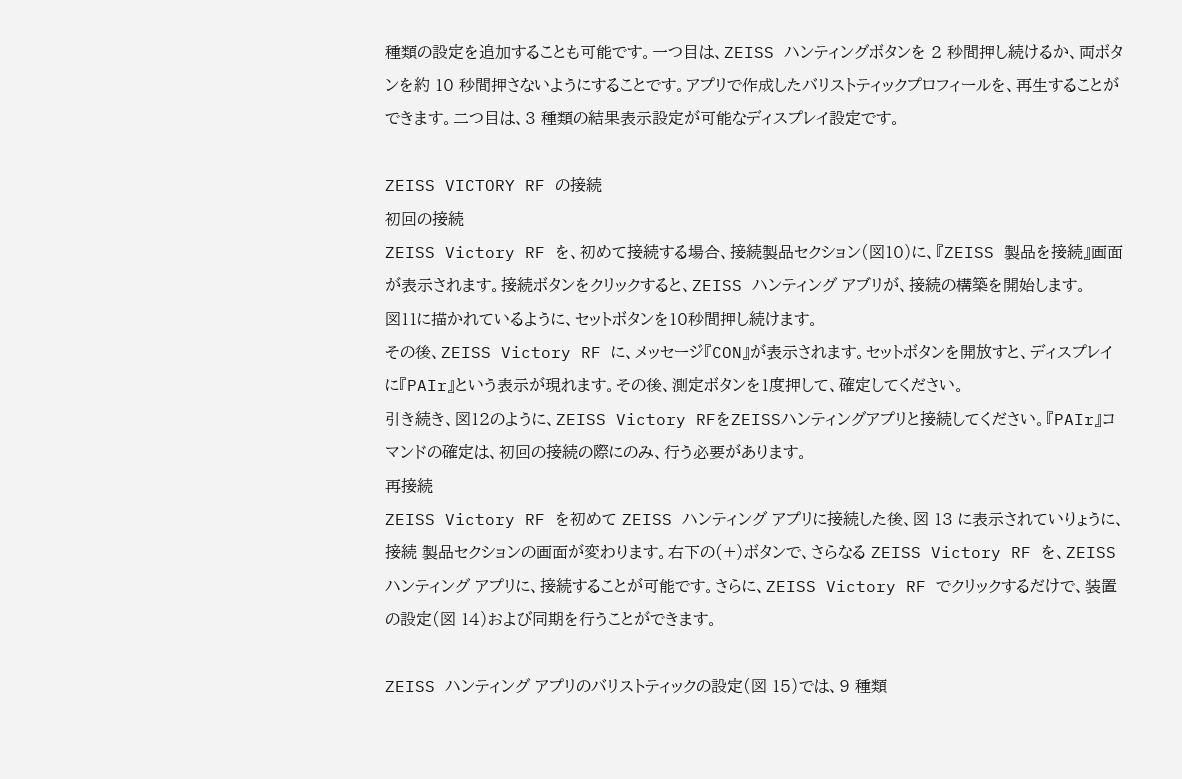種類の設定を追加することも可能です。一つ目は、ZEISS ハンティングボタンを 2 秒間押し続けるか、両ボタンを約 10 秒間押さないようにすることです。アプリで作成したバリストティックプロフィールを、再生することができます。二つ目は、3 種類の結果表示設定が可能なディスプレイ設定です。

ZEISS VICTORY RF の接続
初回の接続
ZEISS Victory RF を、初めて接続する場合、接続製品セクション(図10)に、『ZEISS 製品を接続』画面が表示されます。接続ボタンをクリックすると、ZEISS ハンティング アブリが、接続の構築を開始します。
図11に描かれているように、セットボタンを10秒間押し続けます。
その後、ZEISS Victory RF に、メッセージ『CON』が表示されます。セットボタンを開放すと、ディスプレイに『PAIr』という表示が現れます。その後、測定ボタンを1度押して、確定してください。
引き続き、図12のように、ZEISS Victory RFをZEISSハンティングアプリと接続してください。『PAIr』コマンドの確定は、初回の接続の際にのみ、行う必要があります。
再接続
ZEISS Victory RF を初めて ZEISS ハンティング アプリに接続した後、図 13 に表示されていりょうに、接続 製品セクションの画面が変わります。右下の(+)ボタンで、さらなる ZEISS Victory RF を、ZEISS ハンティング アプリに、接続することが可能です。さらに、ZEISS Victory RF でクリックするだけで、装置の設定(図 14)および同期を行うことができます。

ZEISS ハンティング アプリのバリストティックの設定(図 15)では、9 種類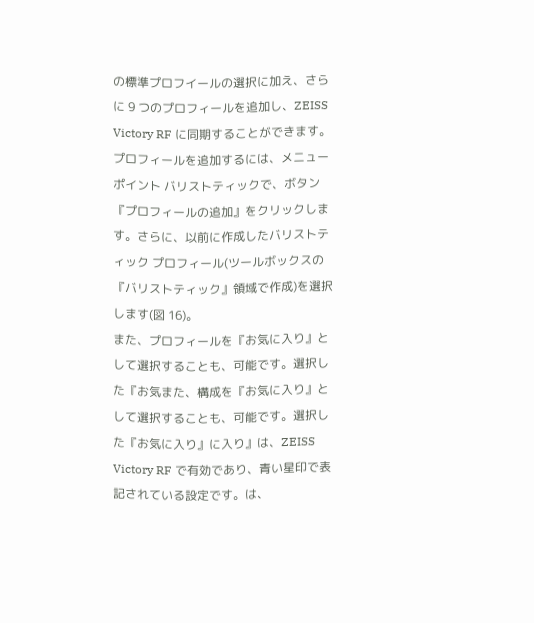の標準プロフイールの選択に加え、さらに 9 つのプロフィールを追加し、ZEISS Victory RF に同期することができます。プロフィールを追加するには、メニューポイント バリストティックで、ボタン『プロフィールの追加』をクリックします。さらに、以前に作成したバリストティック プロフィール(ツールボックスの『バリストティック』領域で作成)を選択します(図 16)。
また、プロフィールを『お気に入り』として選択することも、可能です。選択した『お気また、構成を『お気に入り』として選択することも、可能です。選択した『お気に入り』に入り』は、ZEISS Victory RF で有効であり、青い星印で表記されている設定です。は、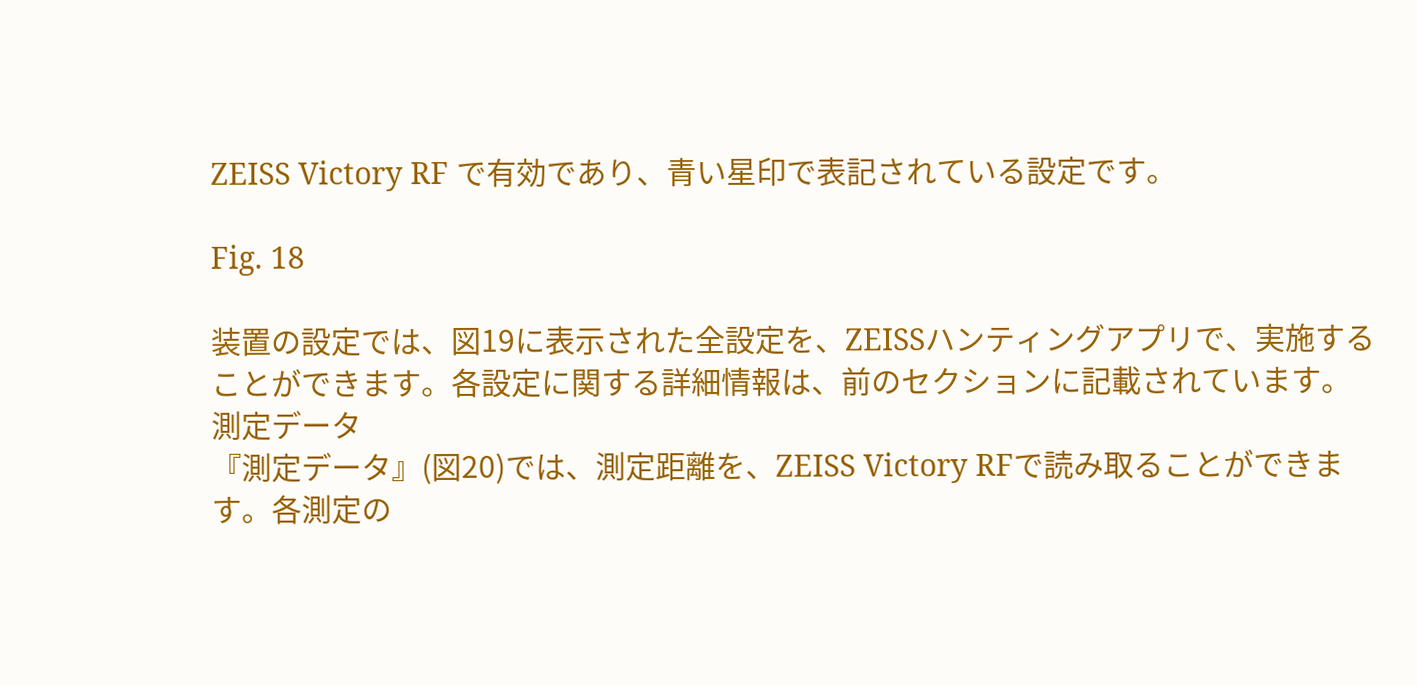ZEISS Victory RF で有効であり、青い星印で表記されている設定です。

Fig. 18

装置の設定では、図19に表示された全設定を、ZEISSハンティングアプリで、実施することができます。各設定に関する詳細情報は、前のセクションに記載されています。
測定データ
『測定データ』(図20)では、測定距離を、ZEISS Victory RFで読み取ることができます。各測定の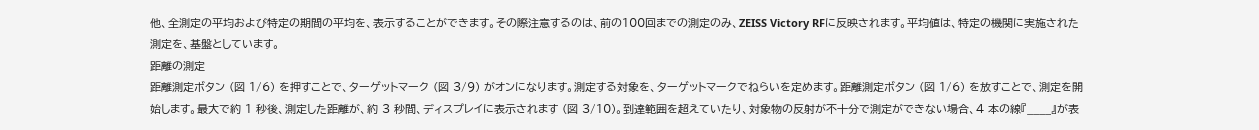他、全測定の平均および特定の期間の平均を、表示することができます。その際注意するのは、前の100回までの測定のみ、ZEISS Victory RFに反映されます。平均値は、特定の機関に実施された測定を、基盤としています。
距離の測定
距離測定ボタン (図 1/6) を押すことで、ターゲットマーク (図 3/9) がオンになります。測定する対象を、ターゲットマークでねらいを定めます。距離測定ボタン (図 1/6) を放すことで、測定を開始します。最大で約 1 秒後、測定した距離が、約 3 秒間、ディスプレイに表示されます (図 3/10)。到達範囲を超えていたり、対象物の反射が不十分で測定ができない場合、4 本の線『____』が表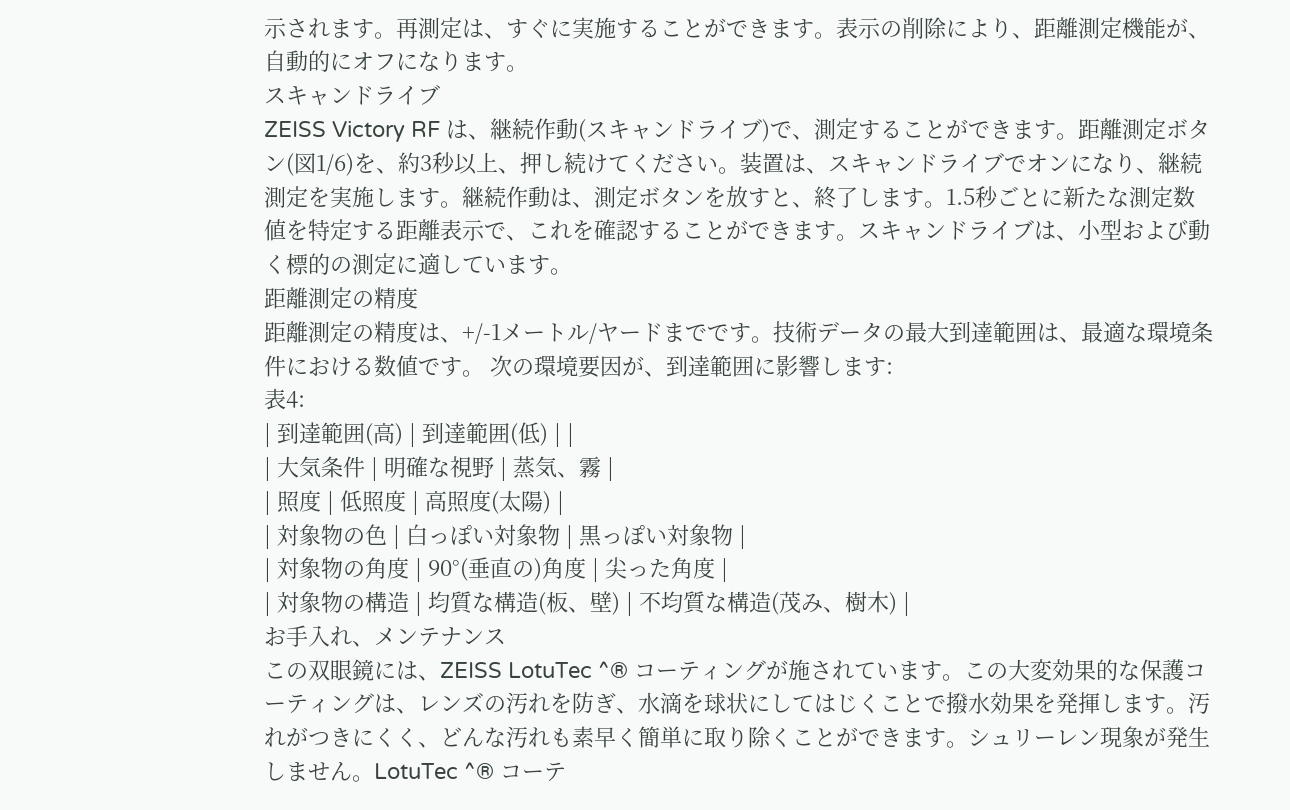示されます。再測定は、すぐに実施することができます。表示の削除により、距離測定機能が、自動的にオフになります。
スキャンドライブ
ZEISS Victory RF は、継続作動(スキャンドライブ)で、測定することができます。距離測定ボタン(図1/6)を、約3秒以上、押し続けてください。装置は、スキャンドライブでオンになり、継続測定を実施します。継続作動は、測定ボタンを放すと、終了します。1.5秒ごとに新たな測定数値を特定する距離表示で、これを確認することができます。スキャンドライブは、小型および動く標的の測定に適しています。
距離測定の精度
距離測定の精度は、+/-1メートル/ヤードまでです。技術データの最大到達範囲は、最適な環境条件における数値です。 次の環境要因が、到達範囲に影響します:
表4:
| 到達範囲(高) | 到達範囲(低) | |
| 大気条件 | 明確な視野 | 蒸気、霧 |
| 照度 | 低照度 | 高照度(太陽) |
| 対象物の色 | 白っぽい対象物 | 黒っぽい対象物 |
| 対象物の角度 | 90°(垂直の)角度 | 尖った角度 |
| 対象物の構造 | 均質な構造(板、壁) | 不均質な構造(茂み、樹木) |
お手入れ、メンテナンス
この双眼鏡には、ZEISS LotuTec ^® コーティングが施されています。この大変効果的な保護コーティングは、レンズの汚れを防ぎ、水滴を球状にしてはじくことで撥水効果を発揮します。汚れがつきにくく、どんな汚れも素早く簡単に取り除くことができます。シュリーレン現象が発生しません。LotuTec ^® コーテ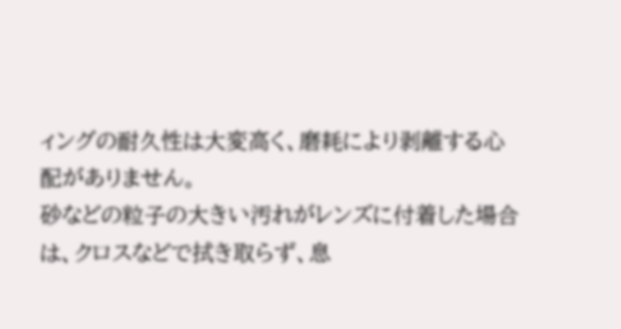ィングの耐久性は大変高く、磨耗により剥離する心配がありません。
砂などの粒子の大きい汚れがレンズに付着した場合は、クロスなどで拭き取らず、息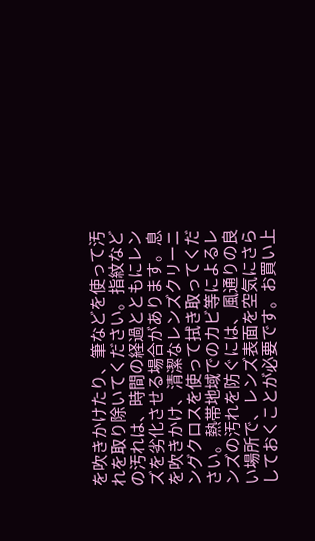を吹きかけたり、筆などを使って汚れを取り除いてください。指紋などの汚れは、時間の経過とともにレンズを劣化させる場合があります。息を吹きかけ、清潔なレンズクリーニングクロスを使って拭き取ってください。熱帯地域でのカビ等によるレンズの汚れを防ぐには、風通りの良い場所で、レンズ表面を空気にさらしておくことが必要です。お買い上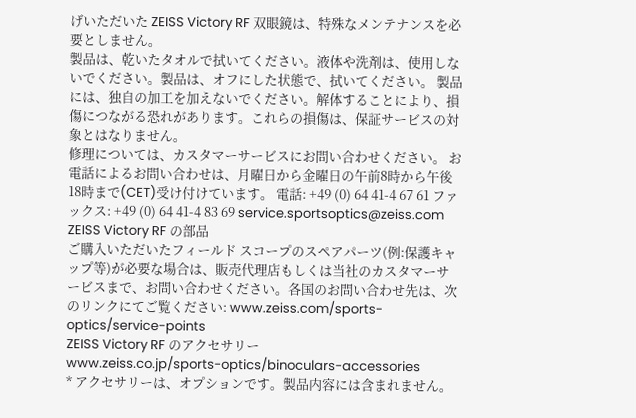げいただいた ZEISS Victory RF 双眼鏡は、特殊なメンテナンスを必要としません。
製品は、乾いたタオルで拭いてください。液体や洗剤は、使用しないでください。製品は、オフにした状態で、拭いてください。 製品には、独自の加工を加えないでください。解体することにより、損傷につながる恐れがあります。これらの損傷は、保証サービスの対象とはなりません。
修理については、カスタマーサービスにお問い合わせください。 お電話によるお問い合わせは、月曜日から金曜日の午前8時から午後18時まで(CET)受け付けています。 電話: +49 (0) 64 41-4 67 61 ファックス: +49 (0) 64 41-4 83 69 service.sportsoptics@zeiss.com
ZEISS Victory RF の部品
ご購入いただいたフィールド スコープのスペアパーツ(例:保護キャップ等)が必要な場合は、販売代理店もしくは当社のカスタマーサービスまで、お問い合わせください。各国のお問い合わせ先は、次のリンクにてご覧ください: www.zeiss.com/sports-optics/service-points
ZEISS Victory RF のアクセサリー
www.zeiss.co.jp/sports-optics/binoculars-accessories
* アクセサリーは、オプションです。製品内容には含まれません。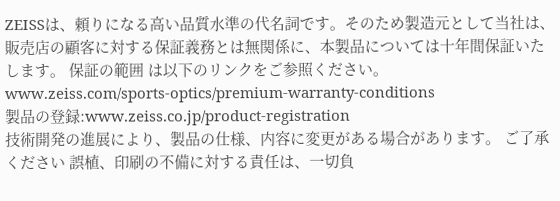ZEISSは、頼りになる高い品質水準の代名詞です。そのため製造元として当社は、販売店の顧客に対する保証義務とは無関係に、本製品については十年間保証いたします。 保証の範囲 は以下のリンクをご参照ください。 www.zeiss.com/sports-optics/premium-warranty-conditions
製品の登録:www.zeiss.co.jp/product-registration
技術開発の進展により、製品の仕様、内容に変更がある場合があります。 ご了承ください 誤植、印刷の不備に対する責任は、一切負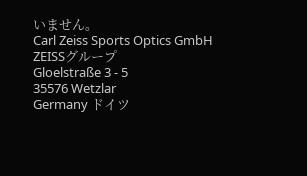いません。
Carl Zeiss Sports Optics GmbH
ZEISSグループ
Gloelstraße 3 - 5
35576 Wetzlar
Germany ドイツ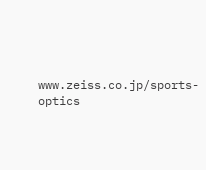www.zeiss.co.jp/sports-optics